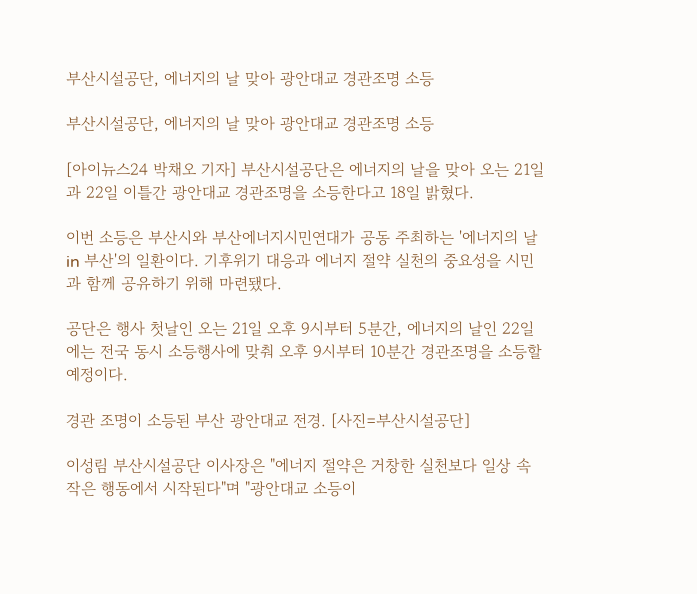부산시설공단, 에너지의 날 맞아 광안대교 경관조명 소등

부산시설공단, 에너지의 날 맞아 광안대교 경관조명 소등

[아이뉴스24 박채오 기자] 부산시설공단은 에너지의 날을 맞아 오는 21일과 22일 이틀간 광안대교 경관조명을 소등한다고 18일 밝혔다.

이번 소등은 부산시와 부산에너지시민연대가 공동 주최하는 '에너지의 날 in 부산'의 일환이다. 기후위기 대응과 에너지 절약 실천의 중요성을 시민과 함께 공유하기 위해 마련됐다.

공단은 행사 첫날인 오는 21일 오후 9시부터 5분간, 에너지의 날인 22일에는 전국 동시 소등행사에 맞춰 오후 9시부터 10분간 경관조명을 소등할 예정이다.

경관 조명이 소등된 부산 광안대교 전경. [사진=부산시설공단]

이성림 부산시설공단 이사장은 "에너지 절약은 거창한 실천보다 일상 속 작은 행동에서 시작된다"며 "광안대교 소등이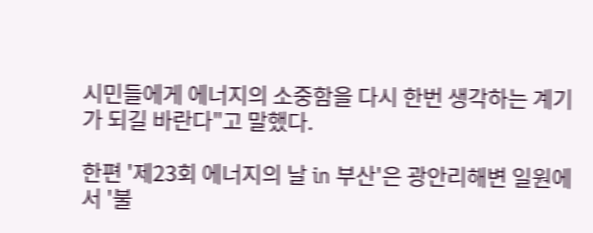시민들에게 에너지의 소중함을 다시 한번 생각하는 계기가 되길 바란다"고 말했다.

한편 '제23회 에너지의 날 in 부산'은 광안리해변 일원에서 '불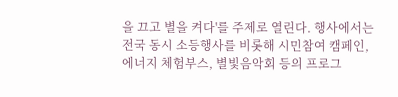을 끄고 별을 켜다'를 주제로 열린다. 행사에서는 전국 동시 소등행사를 비롯해 시민참여 캠페인, 에너지 체험부스, 별빛음악회 등의 프로그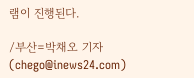램이 진행된다.

/부산=박채오 기자(chego@inews24.com)